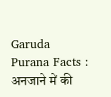Garuda Purana Facts : अनजाने में की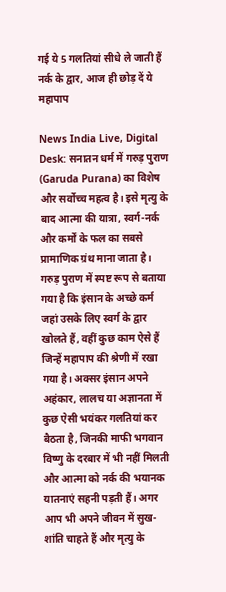गई ये 5 गलतियां सीधे ले जाती हैं नर्क के द्वार, आज ही छोड़ दें ये महापाप

News India Live, Digital Desk: सनातन धर्म में गरुड़ पुराण (Garuda Purana) का विशेष और सर्वोच्च महत्व है। इसे मृत्यु के बाद आत्मा की यात्रा, स्वर्ग-नर्क और कर्मों के फल का सबसे प्रामाणिक ग्रंथ माना जाता है। गरुड़ पुराण में स्पष्ट रूप से बताया गया है कि इंसान के अच्छे कर्म जहां उसके लिए स्वर्ग के द्वार खोलते हैं, वहीं कुछ काम ऐसे हैं जिन्हें महापाप की श्रेणी में रखा गया है। अक्सर इंसान अपने अहंकार, लालच या अज्ञानता में कुछ ऐसी भयंकर गलतियां कर बैठता है, जिनकी माफी भगवान विष्णु के दरबार में भी नहीं मिलती और आत्मा को नर्क की भयानक यातनाएं सहनी पड़ती हैं। अगर आप भी अपने जीवन में सुख-शांति चाहते हैं और मृत्यु के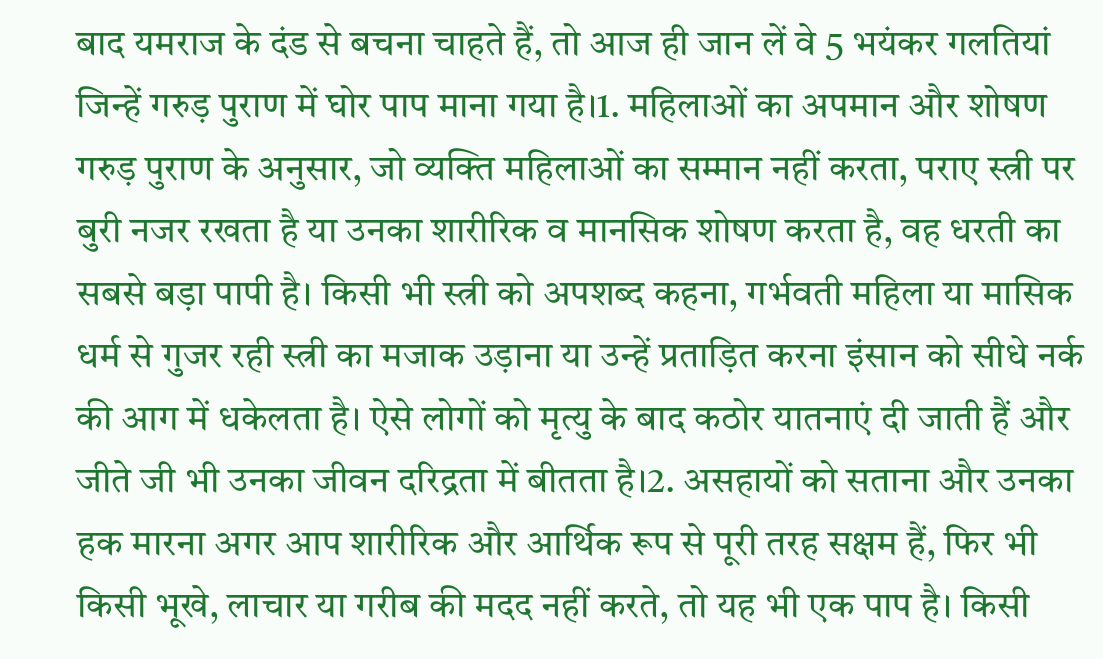बाद यमराज के दंड से बचना चाहते हैं, तो आज ही जान लें वे 5 भयंकर गलतियां जिन्हें गरुड़ पुराण में घोर पाप माना गया है।1. महिलाओं का अपमान और शोषण गरुड़ पुराण के अनुसार, जो व्यक्ति महिलाओं का सम्मान नहीं करता, पराए स्त्री पर बुरी नजर रखता है या उनका शारीरिक व मानसिक शोषण करता है, वह धरती का सबसे बड़ा पापी है। किसी भी स्त्री को अपशब्द कहना, गर्भवती महिला या मासिक धर्म से गुजर रही स्त्री का मजाक उड़ाना या उन्हें प्रताड़ित करना इंसान को सीधे नर्क की आग में धकेलता है। ऐसे लोगों को मृत्यु के बाद कठोर यातनाएं दी जाती हैं और जीते जी भी उनका जीवन दरिद्रता में बीतता है।2. असहायों को सताना और उनका हक मारना अगर आप शारीरिक और आर्थिक रूप से पूरी तरह सक्षम हैं, फिर भी किसी भूखे, लाचार या गरीब की मदद नहीं करते, तो यह भी एक पाप है। किसी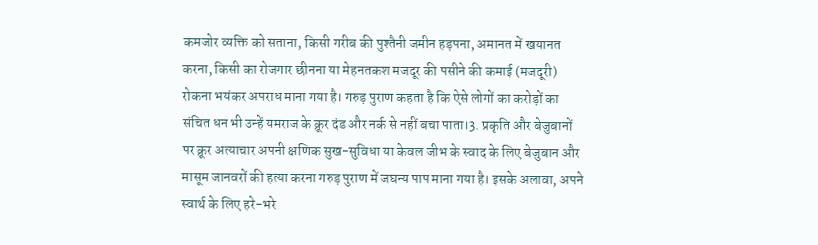कमजोर व्यक्ति को सताना, किसी गरीब की पुश्तैनी जमीन हड़पना, अमानत में खयानत करना, किसी का रोजगार छीनना या मेहनतकश मजदूर की पसीने की कमाई (मजदूरी) रोकना भयंकर अपराध माना गया है। गरुड़ पुराण कहता है कि ऐसे लोगों का करोड़ों का संचित धन भी उन्हें यमराज के क्रूर दंड और नर्क से नहीं बचा पाता।3. प्रकृति और बेजुबानों पर क्रूर अत्याचार अपनी क्षणिक सुख-सुविधा या केवल जीभ के स्वाद के लिए बेजुबान और मासूम जानवरों की हत्या करना गरुड़ पुराण में जघन्य पाप माना गया है। इसके अलावा, अपने स्वार्थ के लिए हरे-भरे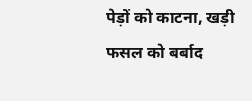पेड़ों को काटना, खड़ी फसल को बर्बाद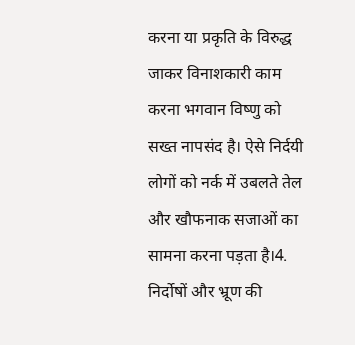करना या प्रकृति के विरुद्ध जाकर विनाशकारी काम करना भगवान विष्णु को सख्त नापसंद है। ऐसे निर्दयी लोगों को नर्क में उबलते तेल और खौफनाक सजाओं का सामना करना पड़ता है।4. निर्दोषों और भ्रूण की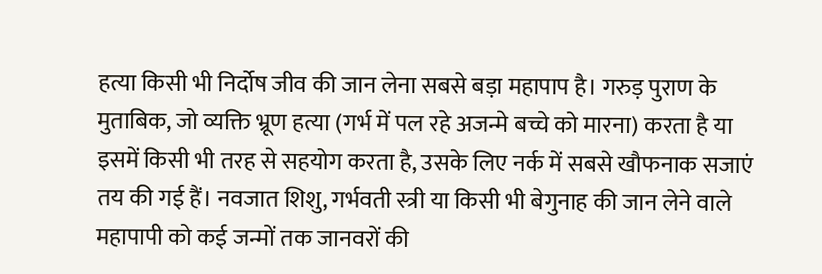हत्या किसी भी निर्दोष जीव की जान लेना सबसे बड़ा महापाप है। गरुड़ पुराण के मुताबिक, जो व्यक्ति भ्रूण हत्या (गर्भ में पल रहे अजन्मे बच्चे को मारना) करता है या इसमें किसी भी तरह से सहयोग करता है, उसके लिए नर्क में सबसे खौफनाक सजाएं तय की गई हैं। नवजात शिशु, गर्भवती स्त्री या किसी भी बेगुनाह की जान लेने वाले महापापी को कई जन्मों तक जानवरों की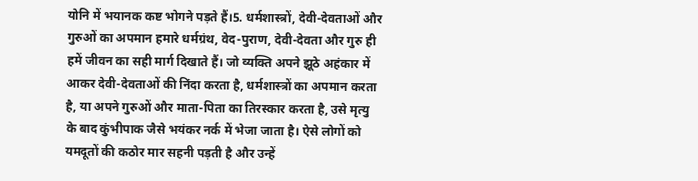योनि में भयानक कष्ट भोगने पड़ते हैं।5. धर्मशास्त्रों, देवी-देवताओं और गुरुओं का अपमान हमारे धर्मग्रंथ, वेद-पुराण, देवी-देवता और गुरु ही हमें जीवन का सही मार्ग दिखाते हैं। जो व्यक्ति अपने झूठे अहंकार में आकर देवी-देवताओं की निंदा करता है, धर्मशास्त्रों का अपमान करता है, या अपने गुरुओं और माता-पिता का तिरस्कार करता है, उसे मृत्यु के बाद कुंभीपाक जैसे भयंकर नर्क में भेजा जाता है। ऐसे लोगों को यमदूतों की कठोर मार सहनी पड़ती है और उन्हें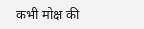कभी मोक्ष की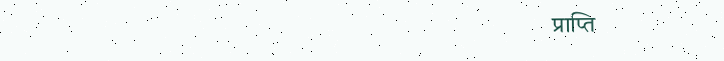प्राप्ति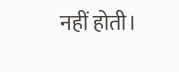नहीं होती।